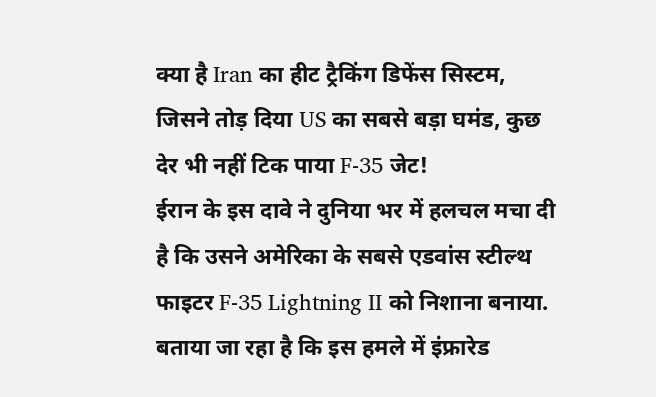क्या है Iran का हीट ट्रैकिंग डिफेंस सिस्टम, जिसने तोड़ दिया US का सबसे बड़ा घमंड, कुछ देर भी नहीं टिक पाया F-35 जेट!
ईरान के इस दावे ने दुनिया भर में हलचल मचा दी है कि उसने अमेरिका के सबसे एडवांस स्टील्थ फाइटर F-35 Lightning II को निशाना बनाया. बताया जा रहा है कि इस हमले में इंफ्रारेड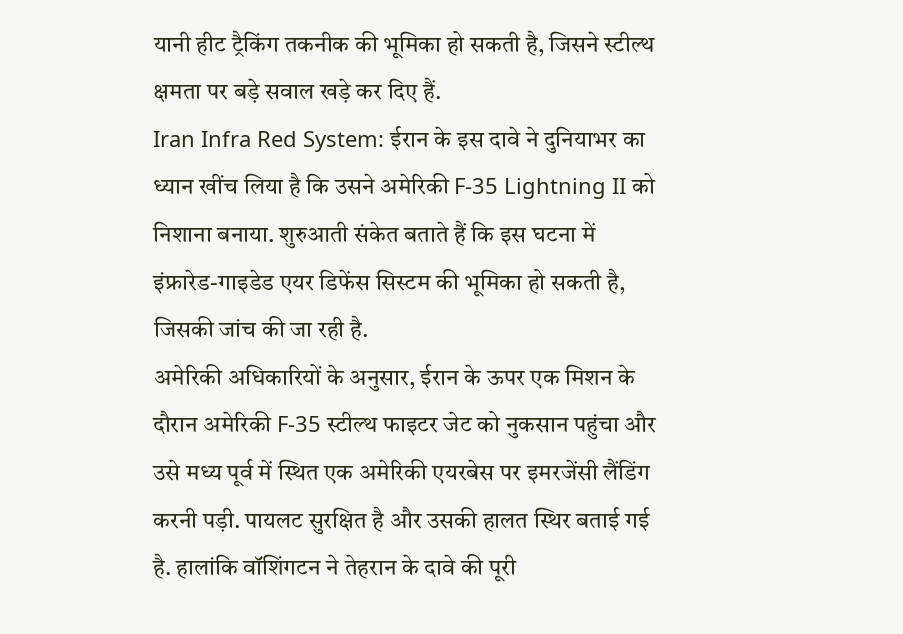यानी हीट ट्रैकिंग तकनीक की भूमिका हो सकती है, जिसने स्टील्थ क्षमता पर बड़े सवाल खड़े कर दिए हैं.
Iran Infra Red System: ईरान के इस दावे ने दुनियाभर का ध्यान खींच लिया है कि उसने अमेरिकी F-35 Lightning II को निशाना बनाया. शुरुआती संकेत बताते हैं कि इस घटना में इंफ्रारेड-गाइडेड एयर डिफेंस सिस्टम की भूमिका हो सकती है, जिसकी जांच की जा रही है.
अमेरिकी अधिकारियों के अनुसार, ईरान के ऊपर एक मिशन के दौरान अमेरिकी F-35 स्टील्थ फाइटर जेट को नुकसान पहुंचा और उसे मध्य पूर्व में स्थित एक अमेरिकी एयरबेस पर इमरजेंसी लैंडिंग करनी पड़ी. पायलट सुरक्षित है और उसकी हालत स्थिर बताई गई है. हालांकि वॉशिंगटन ने तेहरान के दावे की पूरी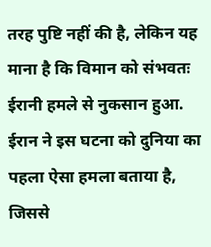तरह पुष्टि नहीं की है, लेकिन यह माना है कि विमान को संभवतः ईरानी हमले से नुकसान हुआ.
ईरान ने इस घटना को दुनिया का पहला ऐसा हमला बताया है, जिससे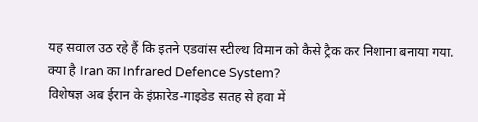यह सवाल उठ रहे हैं कि इतने एडवांस स्टील्थ विमान को कैसे ट्रैक कर निशाना बनाया गया.
क्या है Iran का Infrared Defence System?
विशेषज्ञ अब ईरान के इंफ्रारेड-गाइडेड सतह से हवा में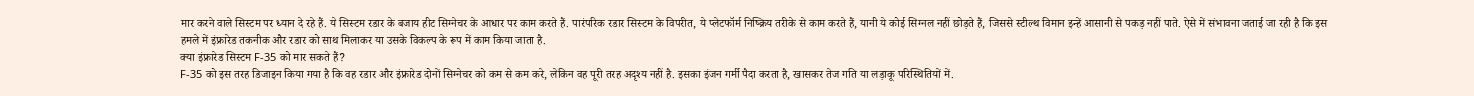मार करने वाले सिस्टम पर ध्यान दे रहे हैं. ये सिस्टम रडार के बजाय हीट सिग्नेचर के आधार पर काम करते हैं. पारंपरिक रडार सिस्टम के विपरीत, ये प्लेटफॉर्म निष्क्रिय तरीके से काम करते हैं, यानी ये कोई सिग्नल नहीं छोड़ते हैं, जिससे स्टील्थ विमान इन्हें आसानी से पकड़ नहीं पाते. ऐसे में संभावना जताई जा रही है कि इस हमले में इंफ्रारेड तकनीक और रडार को साथ मिलाकर या उसके विकल्प के रूप में काम किया जाता है.
क्या इंफ्रारेड सिस्टम F-35 को मार सकते हैं?
F-35 को इस तरह डिजाइन किया गया है कि वह रडार और इंफ्रारेड दोनों सिग्नेचर को कम से कम करे, लेकिन वह पूरी तरह अदृश्य नहीं है. इसका इंजन गर्मी पैदा करता है, खासकर तेज गति या लड़ाकू परिस्थितियों में.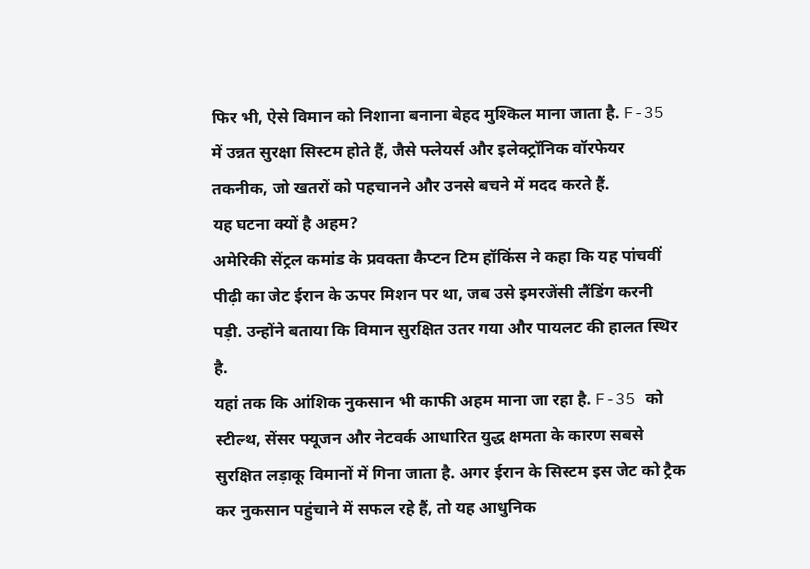फिर भी, ऐसे विमान को निशाना बनाना बेहद मुश्किल माना जाता है. F-35 में उन्नत सुरक्षा सिस्टम होते हैं, जैसे फ्लेयर्स और इलेक्ट्रॉनिक वॉरफेयर तकनीक, जो खतरों को पहचानने और उनसे बचने में मदद करते हैं.
यह घटना क्यों है अहम?
अमेरिकी सेंट्रल कमांड के प्रवक्ता कैप्टन टिम हॉकिंस ने कहा कि यह पांचवीं पीढ़ी का जेट ईरान के ऊपर मिशन पर था, जब उसे इमरजेंसी लैंडिंग करनी पड़ी. उन्होंने बताया कि विमान सुरक्षित उतर गया और पायलट की हालत स्थिर है.
यहां तक कि आंशिक नुकसान भी काफी अहम माना जा रहा है. F-35 को स्टील्थ, सेंसर फ्यूजन और नेटवर्क आधारित युद्ध क्षमता के कारण सबसे सुरक्षित लड़ाकू विमानों में गिना जाता है. अगर ईरान के सिस्टम इस जेट को ट्रैक कर नुकसान पहुंचाने में सफल रहे हैं, तो यह आधुनिक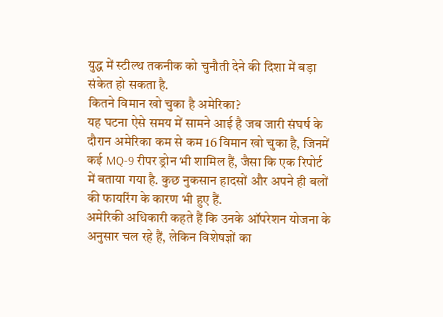युद्ध में स्टील्थ तकनीक को चुनौती देने की दिशा में बड़ा संकेत हो सकता है.
कितने विमान खो चुका है अमेरिका?
यह घटना ऐसे समय में सामने आई है जब जारी संघर्ष के दौरान अमेरिका कम से कम 16 विमान खो चुका है, जिनमें कई MQ-9 रीपर ड्रोन भी शामिल हैं, जैसा कि एक रिपोर्ट में बताया गया है. कुछ नुकसान हादसों और अपने ही बलों की फायरिंग के कारण भी हुए हैं.
अमेरिकी अधिकारी कहते हैं कि उनके ऑपरेशन योजना के अनुसार चल रहे हैं, लेकिन विशेषज्ञों का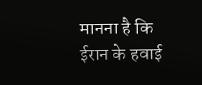मानना है कि ईरान के हवाई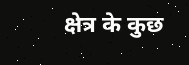क्षेत्र के कुछ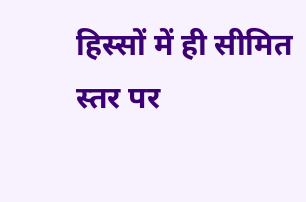हिस्सों में ही सीमित स्तर पर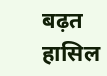बढ़त हासिल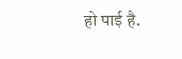हो पाई है.